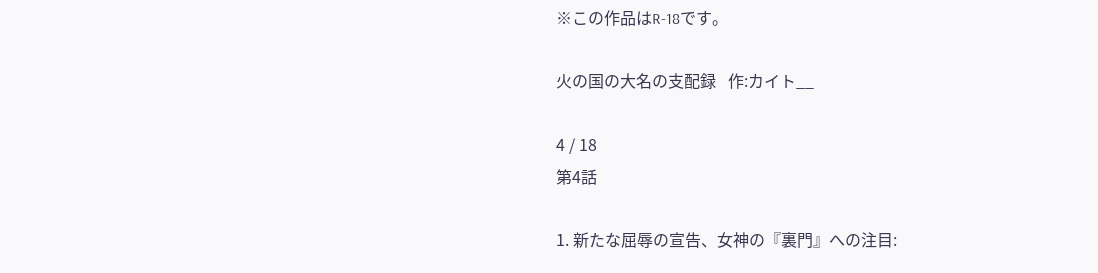※この作品はR-18です。

火の国の大名の支配録   作:カイト__

4 / 18
第4話

1. 新たな屈辱の宣告、女神の『裏門』への注目: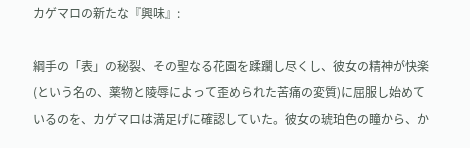カゲマロの新たな『興味』:

綱手の「表」の秘裂、その聖なる花園を蹂躙し尽くし、彼女の精神が快楽(という名の、薬物と陵辱によって歪められた苦痛の変質)に屈服し始めているのを、カゲマロは満足げに確認していた。彼女の琥珀色の瞳から、か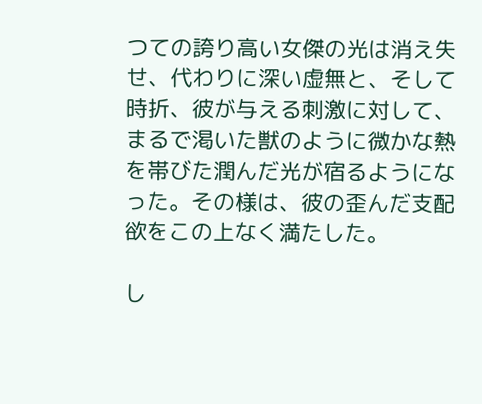つての誇り高い女傑の光は消え失せ、代わりに深い虚無と、そして時折、彼が与える刺激に対して、まるで渇いた獣のように微かな熱を帯びた潤んだ光が宿るようになった。その様は、彼の歪んだ支配欲をこの上なく満たした。

し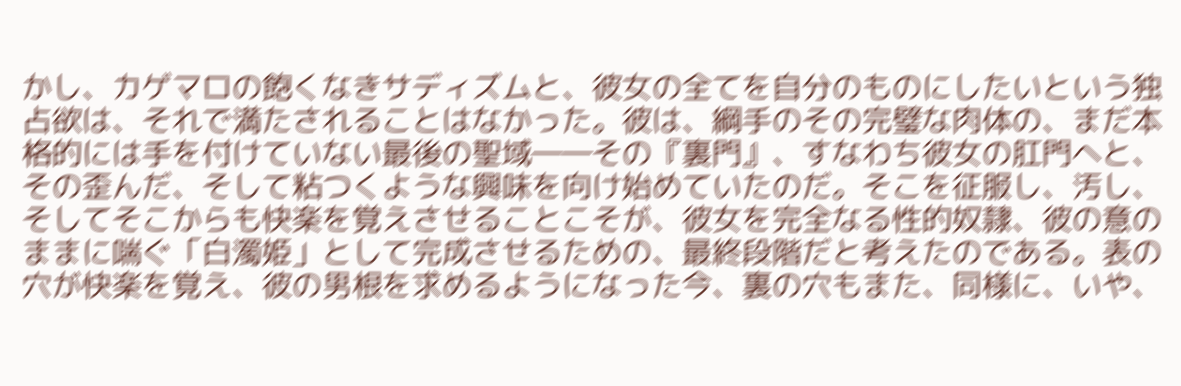かし、カゲマロの飽くなきサディズムと、彼女の全てを自分のものにしたいという独占欲は、それで満たされることはなかった。彼は、綱手のその完璧な肉体の、まだ本格的には手を付けていない最後の聖域――その『裏門』、すなわち彼女の肛門へと、その歪んだ、そして粘つくような興味を向け始めていたのだ。そこを征服し、汚し、そしてそこからも快楽を覚えさせることこそが、彼女を完全なる性的奴隷、彼の意のままに喘ぐ「白濁姫」として完成させるための、最終段階だと考えたのである。表の穴が快楽を覚え、彼の男根を求めるようになった今、裏の穴もまた、同様に、いや、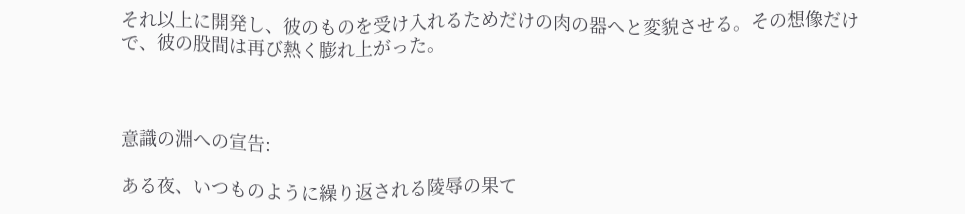それ以上に開発し、彼のものを受け入れるためだけの肉の器へと変貌させる。その想像だけで、彼の股間は再び熱く膨れ上がった。



意識の淵への宣告:

ある夜、いつものように繰り返される陵辱の果て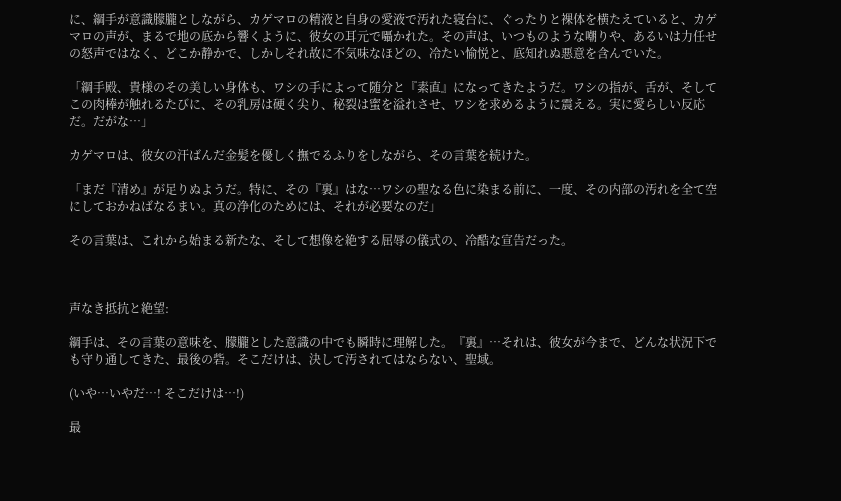に、綱手が意識朦朧としながら、カゲマロの精液と自身の愛液で汚れた寝台に、ぐったりと裸体を横たえていると、カゲマロの声が、まるで地の底から響くように、彼女の耳元で囁かれた。その声は、いつものような嘲りや、あるいは力任せの怒声ではなく、どこか静かで、しかしそれ故に不気味なほどの、冷たい愉悦と、底知れぬ悪意を含んでいた。

「綱手殿、貴様のその美しい身体も、ワシの手によって随分と『素直』になってきたようだ。ワシの指が、舌が、そしてこの肉棒が触れるたびに、その乳房は硬く尖り、秘裂は蜜を溢れさせ、ワシを求めるように震える。実に愛らしい反応だ。だがな…」

カゲマロは、彼女の汗ばんだ金髪を優しく撫でるふりをしながら、その言葉を続けた。

「まだ『清め』が足りぬようだ。特に、その『裏』はな…ワシの聖なる色に染まる前に、一度、その内部の汚れを全て空にしておかねばなるまい。真の浄化のためには、それが必要なのだ」

その言葉は、これから始まる新たな、そして想像を絶する屈辱の儀式の、冷酷な宣告だった。



声なき抵抗と絶望:

綱手は、その言葉の意味を、朦朧とした意識の中でも瞬時に理解した。『裏』…それは、彼女が今まで、どんな状況下でも守り通してきた、最後の砦。そこだけは、決して汚されてはならない、聖域。

(いや…いやだ…! そこだけは…!)

最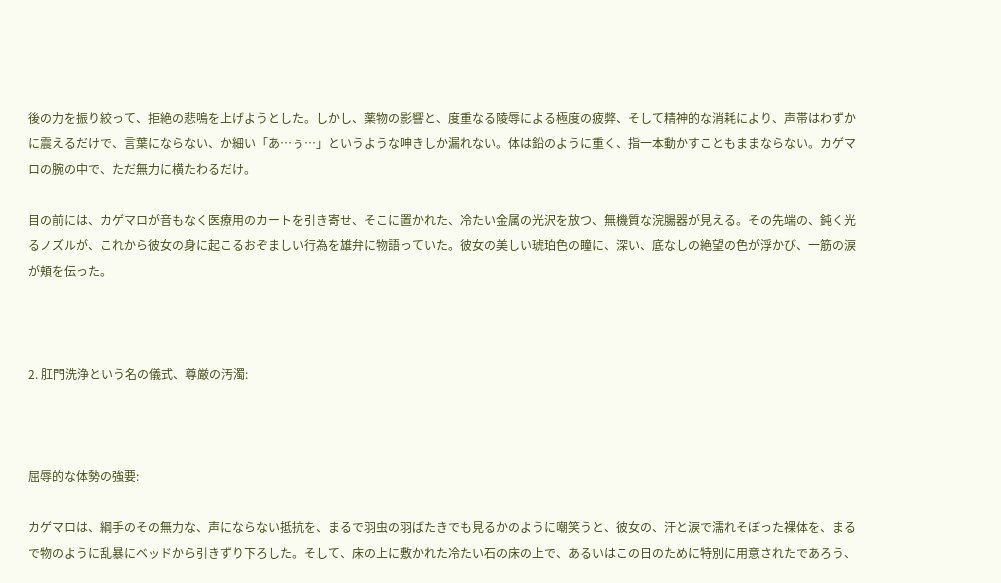後の力を振り絞って、拒絶の悲鳴を上げようとした。しかし、薬物の影響と、度重なる陵辱による極度の疲弊、そして精神的な消耗により、声帯はわずかに震えるだけで、言葉にならない、か細い「あ…ぅ…」というような呻きしか漏れない。体は鉛のように重く、指一本動かすこともままならない。カゲマロの腕の中で、ただ無力に横たわるだけ。

目の前には、カゲマロが音もなく医療用のカートを引き寄せ、そこに置かれた、冷たい金属の光沢を放つ、無機質な浣腸器が見える。その先端の、鈍く光るノズルが、これから彼女の身に起こるおぞましい行為を雄弁に物語っていた。彼女の美しい琥珀色の瞳に、深い、底なしの絶望の色が浮かび、一筋の涙が頬を伝った。



2. 肛門洗浄という名の儀式、尊厳の汚濁:



屈辱的な体勢の強要:

カゲマロは、綱手のその無力な、声にならない抵抗を、まるで羽虫の羽ばたきでも見るかのように嘲笑うと、彼女の、汗と涙で濡れそぼった裸体を、まるで物のように乱暴にベッドから引きずり下ろした。そして、床の上に敷かれた冷たい石の床の上で、あるいはこの日のために特別に用意されたであろう、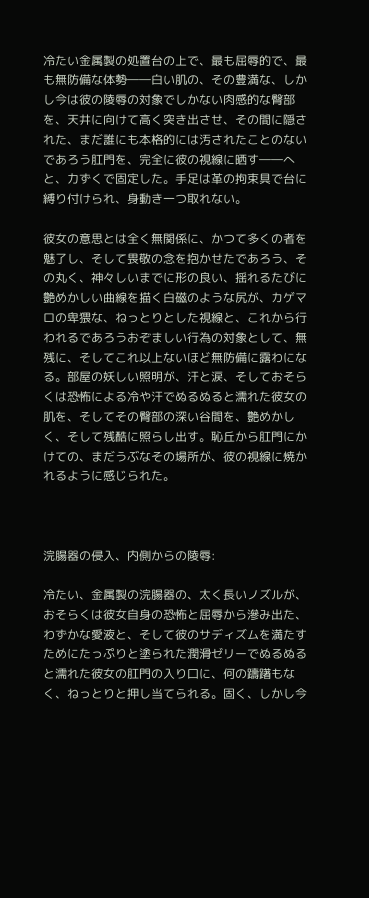冷たい金属製の処置台の上で、最も屈辱的で、最も無防備な体勢――白い肌の、その豊満な、しかし今は彼の陵辱の対象でしかない肉感的な臀部を、天井に向けて高く突き出させ、その間に隠された、まだ誰にも本格的には汚されたことのないであろう肛門を、完全に彼の視線に晒す――へと、力ずくで固定した。手足は革の拘束具で台に縛り付けられ、身動き一つ取れない。

彼女の意思とは全く無関係に、かつて多くの者を魅了し、そして畏敬の念を抱かせたであろう、その丸く、神々しいまでに形の良い、揺れるたびに艶めかしい曲線を描く白磁のような尻が、カゲマロの卑猥な、ねっとりとした視線と、これから行われるであろうおぞましい行為の対象として、無残に、そしてこれ以上ないほど無防備に露わになる。部屋の妖しい照明が、汗と涙、そしておそらくは恐怖による冷や汗でぬるぬると濡れた彼女の肌を、そしてその臀部の深い谷間を、艶めかしく、そして残酷に照らし出す。恥丘から肛門にかけての、まだうぶなその場所が、彼の視線に焼かれるように感じられた。



浣腸器の侵入、内側からの陵辱:

冷たい、金属製の浣腸器の、太く長いノズルが、おそらくは彼女自身の恐怖と屈辱から滲み出た、わずかな愛液と、そして彼のサディズムを満たすためにたっぷりと塗られた潤滑ゼリーでぬるぬると濡れた彼女の肛門の入り口に、何の躊躇もなく、ねっとりと押し当てられる。固く、しかし今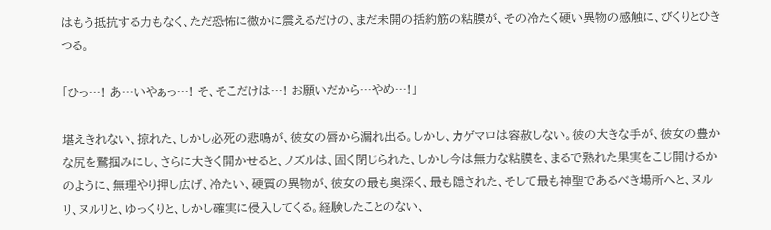はもう抵抗する力もなく、ただ恐怖に微かに震えるだけの、まだ未開の括約筋の粘膜が、その冷たく硬い異物の感触に、びくりとひきつる。

「ひっ…! あ…いやぁっ…! そ、そこだけは…! お願いだから…やめ…!」

堪えきれない、掠れた、しかし必死の悲鳴が、彼女の唇から漏れ出る。しかし、カゲマロは容赦しない。彼の大きな手が、彼女の豊かな尻を鷲掴みにし、さらに大きく開かせると、ノズルは、固く閉じられた、しかし今は無力な粘膜を、まるで熟れた果実をこじ開けるかのように、無理やり押し広げ、冷たい、硬質の異物が、彼女の最も奥深く、最も隠された、そして最も神聖であるべき場所へと、ヌルリ、ヌルリと、ゆっくりと、しかし確実に侵入してくる。経験したことのない、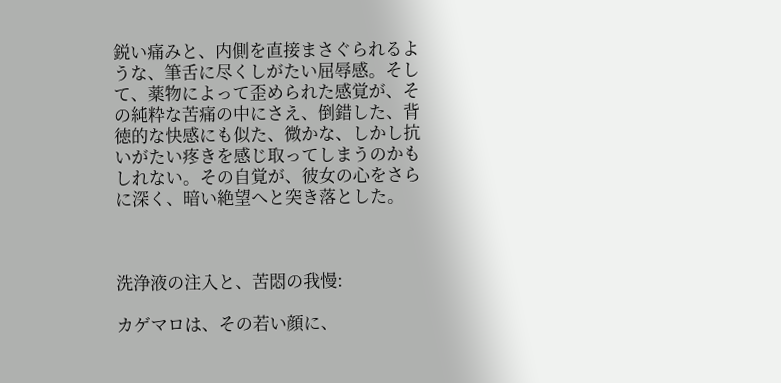鋭い痛みと、内側を直接まさぐられるような、筆舌に尽くしがたい屈辱感。そして、薬物によって歪められた感覚が、その純粋な苦痛の中にさえ、倒錯した、背徳的な快感にも似た、微かな、しかし抗いがたい疼きを感じ取ってしまうのかもしれない。その自覚が、彼女の心をさらに深く、暗い絶望へと突き落とした。



洗浄液の注入と、苦悶の我慢:

カゲマロは、その若い顔に、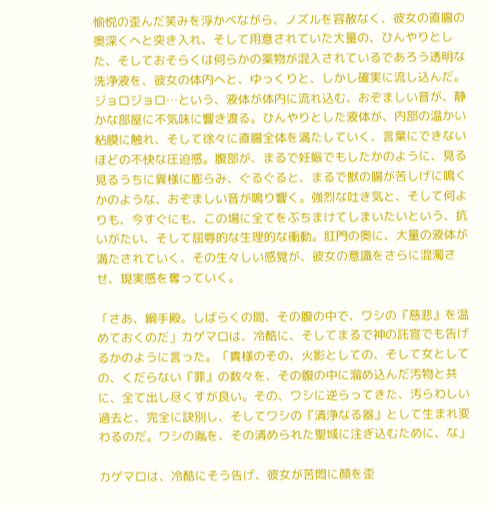愉悦の歪んだ笑みを浮かべながら、ノズルを容赦なく、彼女の直腸の奥深くへと突き入れ、そして用意されていた大量の、ひんやりとした、そしておそらくは何らかの薬物が混入されているであろう透明な洗浄液を、彼女の体内へと、ゆっくりと、しかし確実に流し込んだ。ジョロジョロ…という、液体が体内に流れ込む、おぞましい音が、静かな部屋に不気味に響き渡る。ひんやりとした液体が、内部の温かい粘膜に触れ、そして徐々に直腸全体を満たしていく、言葉にできないほどの不快な圧迫感。腹部が、まるで妊娠でもしたかのように、見る見るうちに異様に膨らみ、ぐるぐると、まるで獣の腸が苦しげに鳴くかのような、おぞましい音が鳴り響く。強烈な吐き気と、そして何よりも、今すぐにも、この場に全てをぶちまけてしまいたいという、抗いがたい、そして屈辱的な生理的な衝動。肛門の奥に、大量の液体が満たされていく、その生々しい感覚が、彼女の意識をさらに混濁させ、現実感を奪っていく。

「さあ、綱手殿。しばらくの間、その腹の中で、ワシの『慈悲』を温めておくのだ」カゲマロは、冷酷に、そしてまるで神の託宣でも告げるかのように言った。「貴様のその、火影としての、そして女としての、くだらない『罪』の数々を、その腹の中に溜め込んだ汚物と共に、全て出し尽くすが良い。その、ワシに逆らってきた、汚らわしい過去と、完全に訣別し、そしてワシの『清浄なる器』として生まれ変わるのだ。ワシの胤を、その清められた聖域に注ぎ込むために、な」

カゲマロは、冷酷にそう告げ、彼女が苦悶に顔を歪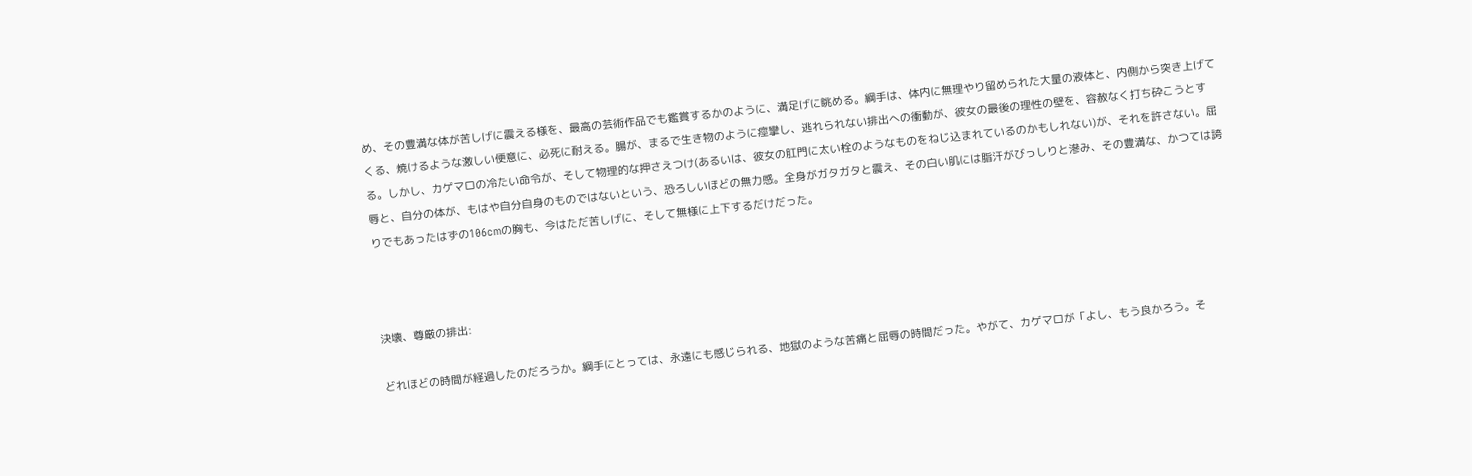め、その豊満な体が苦しげに震える様を、最高の芸術作品でも鑑賞するかのように、満足げに眺める。綱手は、体内に無理やり留められた大量の液体と、内側から突き上げてくる、焼けるような激しい便意に、必死に耐える。腸が、まるで生き物のように痙攣し、逃れられない排出への衝動が、彼女の最後の理性の壁を、容赦なく打ち砕こうとする。しかし、カゲマロの冷たい命令が、そして物理的な押さえつけ(あるいは、彼女の肛門に太い栓のようなものをねじ込まれているのかもしれない)が、それを許さない。屈辱と、自分の体が、もはや自分自身のものではないという、恐ろしいほどの無力感。全身がガタガタと震え、その白い肌には脂汗がびっしりと滲み、その豊満な、かつては誇りでもあったはずの106cmの胸も、今はただ苦しげに、そして無様に上下するだけだった。



決壊、尊厳の排出:

どれほどの時間が経過したのだろうか。綱手にとっては、永遠にも感じられる、地獄のような苦痛と屈辱の時間だった。やがて、カゲマロが「よし、もう良かろう。そ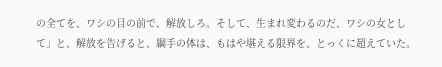の全てを、ワシの目の前で、解放しろ。そして、生まれ変わるのだ、ワシの女として」と、解放を告げると、綱手の体は、もはや堪える限界を、とっくに超えていた。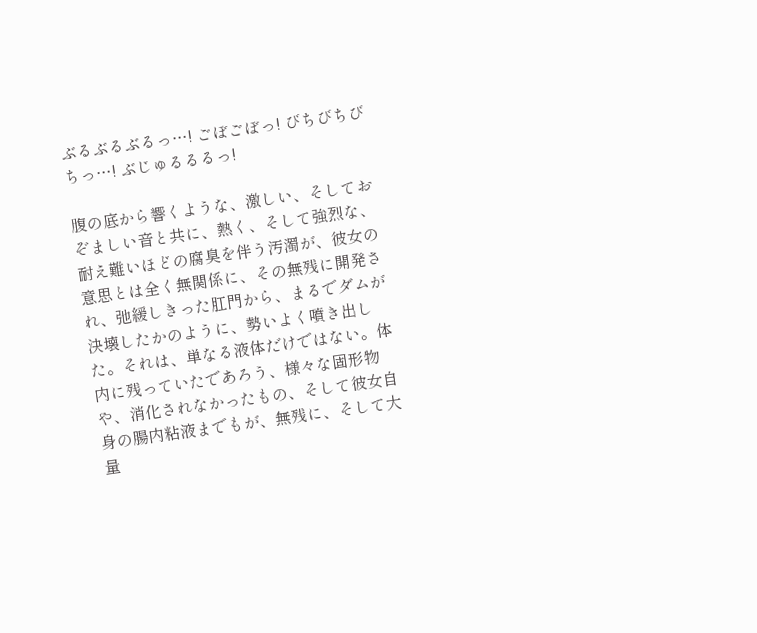ぶるぶるぶるっ…! ごぼごぼっ! びちびちびちっ…! ぶじゅるるるっ!

腹の底から響くような、激しい、そしておぞましい音と共に、熱く、そして強烈な、耐え難いほどの腐臭を伴う汚濁が、彼女の意思とは全く無関係に、その無残に開発され、弛緩しきった肛門から、まるでダムが決壊したかのように、勢いよく噴き出した。それは、単なる液体だけではない。体内に残っていたであろう、様々な固形物や、消化されなかったもの、そして彼女自身の腸内粘液までもが、無残に、そして大量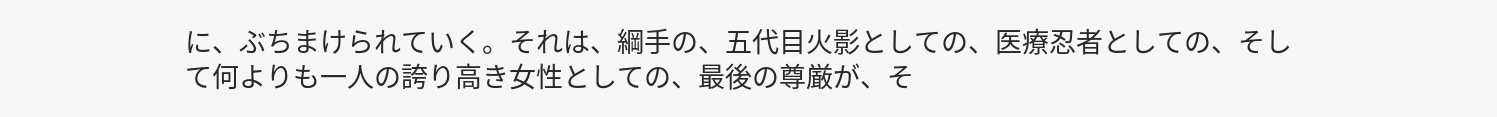に、ぶちまけられていく。それは、綱手の、五代目火影としての、医療忍者としての、そして何よりも一人の誇り高き女性としての、最後の尊厳が、そ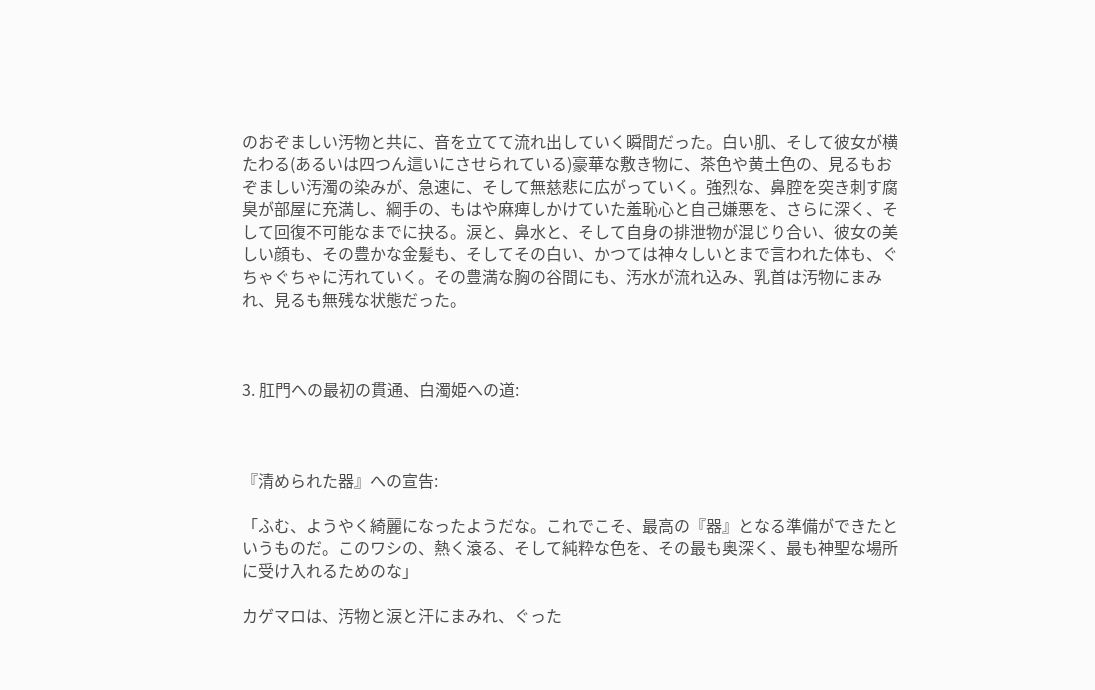のおぞましい汚物と共に、音を立てて流れ出していく瞬間だった。白い肌、そして彼女が横たわる(あるいは四つん這いにさせられている)豪華な敷き物に、茶色や黄土色の、見るもおぞましい汚濁の染みが、急速に、そして無慈悲に広がっていく。強烈な、鼻腔を突き刺す腐臭が部屋に充満し、綱手の、もはや麻痺しかけていた羞恥心と自己嫌悪を、さらに深く、そして回復不可能なまでに抉る。涙と、鼻水と、そして自身の排泄物が混じり合い、彼女の美しい顔も、その豊かな金髪も、そしてその白い、かつては神々しいとまで言われた体も、ぐちゃぐちゃに汚れていく。その豊満な胸の谷間にも、汚水が流れ込み、乳首は汚物にまみれ、見るも無残な状態だった。



3. 肛門への最初の貫通、白濁姫への道:



『清められた器』への宣告:

「ふむ、ようやく綺麗になったようだな。これでこそ、最高の『器』となる準備ができたというものだ。このワシの、熱く滾る、そして純粋な色を、その最も奥深く、最も神聖な場所に受け入れるためのな」

カゲマロは、汚物と涙と汗にまみれ、ぐった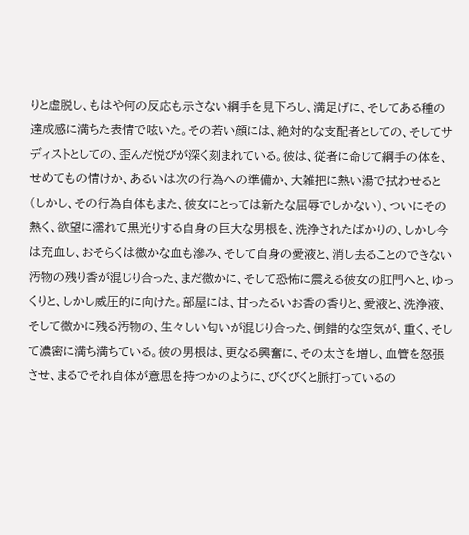りと虚脱し、もはや何の反応も示さない綱手を見下ろし、満足げに、そしてある種の達成感に満ちた表情で呟いた。その若い顔には、絶対的な支配者としての、そしてサディストとしての、歪んだ悦びが深く刻まれている。彼は、従者に命じて綱手の体を、せめてもの情けか、あるいは次の行為への準備か、大雑把に熱い湯で拭わせると(しかし、その行為自体もまた、彼女にとっては新たな屈辱でしかない)、ついにその熱く、欲望に濡れて黒光りする自身の巨大な男根を、洗浄されたばかりの、しかし今は充血し、おそらくは微かな血も滲み、そして自身の愛液と、消し去ることのできない汚物の残り香が混じり合った、まだ微かに、そして恐怖に震える彼女の肛門へと、ゆっくりと、しかし威圧的に向けた。部屋には、甘ったるいお香の香りと、愛液と、洗浄液、そして微かに残る汚物の、生々しい匂いが混じり合った、倒錯的な空気が、重く、そして濃密に満ち満ちている。彼の男根は、更なる興奮に、その太さを増し、血管を怒張させ、まるでそれ自体が意思を持つかのように、びくびくと脈打っているの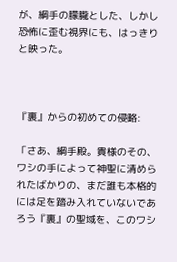が、綱手の朦朧とした、しかし恐怖に歪む視界にも、はっきりと映った。



『裏』からの初めての侵略:

「さあ、綱手殿。貴様のその、ワシの手によって神聖に清められたばかりの、まだ誰も本格的には足を踏み入れていないであろう『裏』の聖域を、このワシ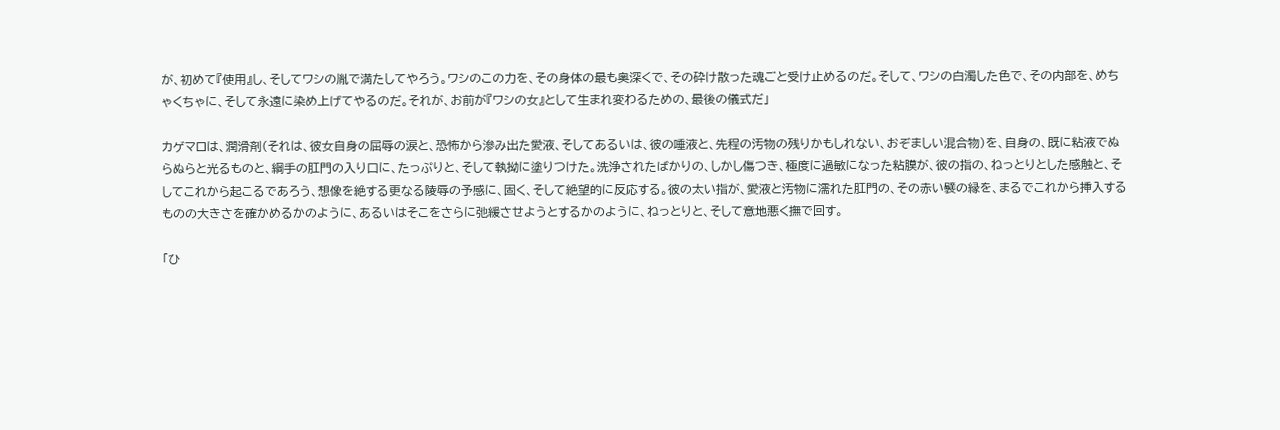が、初めて『使用』し、そしてワシの胤で満たしてやろう。ワシのこの力を、その身体の最も奥深くで、その砕け散った魂ごと受け止めるのだ。そして、ワシの白濁した色で、その内部を、めちゃくちゃに、そして永遠に染め上げてやるのだ。それが、お前が『ワシの女』として生まれ変わるための、最後の儀式だ」

カゲマロは、潤滑剤(それは、彼女自身の屈辱の涙と、恐怖から滲み出た愛液、そしてあるいは、彼の唾液と、先程の汚物の残りかもしれない、おぞましい混合物)を、自身の、既に粘液でぬらぬらと光るものと、綱手の肛門の入り口に、たっぷりと、そして執拗に塗りつけた。洗浄されたばかりの、しかし傷つき、極度に過敏になった粘膜が、彼の指の、ねっとりとした感触と、そしてこれから起こるであろう、想像を絶する更なる陵辱の予感に、固く、そして絶望的に反応する。彼の太い指が、愛液と汚物に濡れた肛門の、その赤い襞の縁を、まるでこれから挿入するものの大きさを確かめるかのように、あるいはそこをさらに弛緩させようとするかのように、ねっとりと、そして意地悪く撫で回す。

「ひ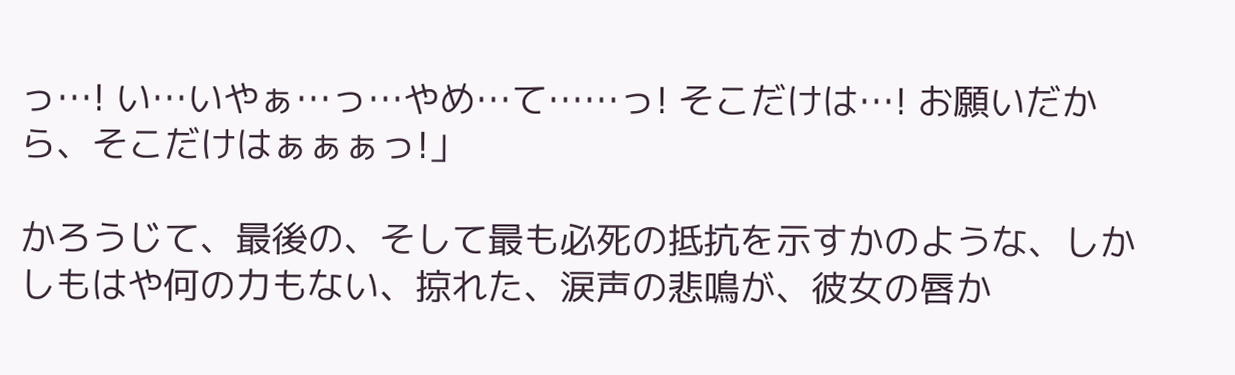っ…! い…いやぁ…っ…やめ…て……っ! そこだけは…! お願いだから、そこだけはぁぁぁっ!」

かろうじて、最後の、そして最も必死の抵抗を示すかのような、しかしもはや何の力もない、掠れた、涙声の悲鳴が、彼女の唇か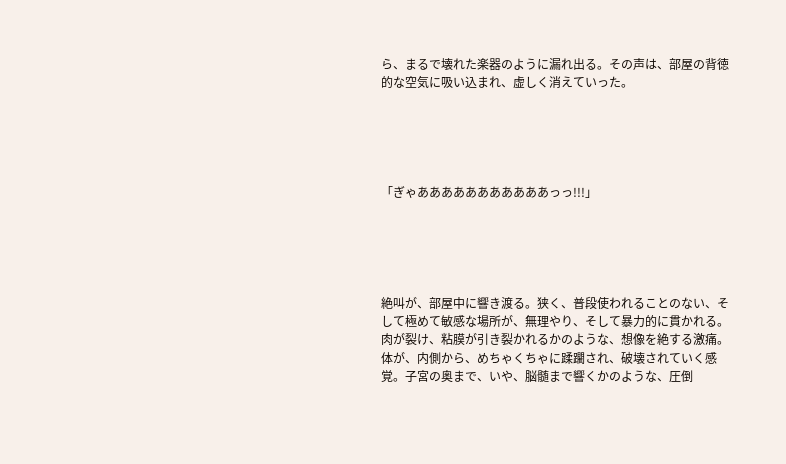ら、まるで壊れた楽器のように漏れ出る。その声は、部屋の背徳的な空気に吸い込まれ、虚しく消えていった。





「ぎゃあああああああああああっっ!!!」





絶叫が、部屋中に響き渡る。狭く、普段使われることのない、そして極めて敏感な場所が、無理やり、そして暴力的に貫かれる。肉が裂け、粘膜が引き裂かれるかのような、想像を絶する激痛。体が、内側から、めちゃくちゃに蹂躙され、破壊されていく感覚。子宮の奥まで、いや、脳髄まで響くかのような、圧倒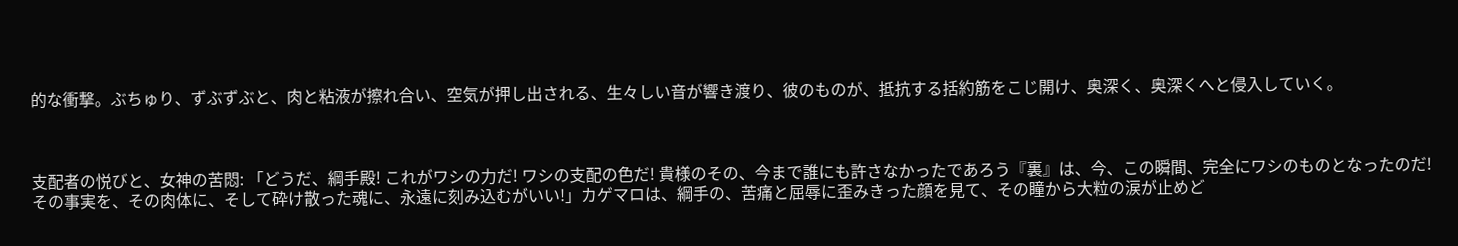的な衝撃。ぶちゅり、ずぶずぶと、肉と粘液が擦れ合い、空気が押し出される、生々しい音が響き渡り、彼のものが、抵抗する括約筋をこじ開け、奥深く、奥深くへと侵入していく。



支配者の悦びと、女神の苦悶: 「どうだ、綱手殿! これがワシの力だ! ワシの支配の色だ! 貴様のその、今まで誰にも許さなかったであろう『裏』は、今、この瞬間、完全にワシのものとなったのだ! その事実を、その肉体に、そして砕け散った魂に、永遠に刻み込むがいい!」カゲマロは、綱手の、苦痛と屈辱に歪みきった顔を見て、その瞳から大粒の涙が止めど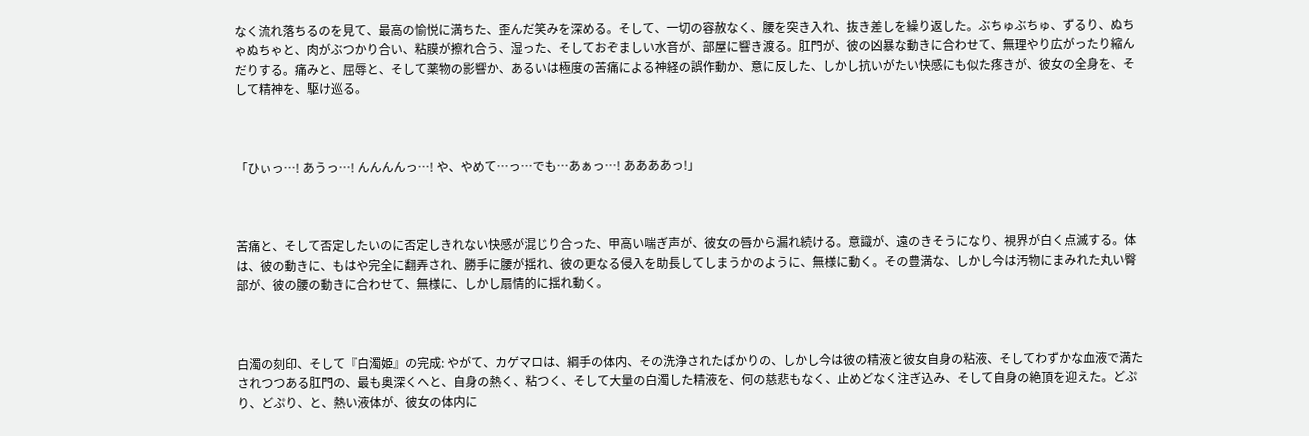なく流れ落ちるのを見て、最高の愉悦に満ちた、歪んだ笑みを深める。そして、一切の容赦なく、腰を突き入れ、抜き差しを繰り返した。ぶちゅぶちゅ、ずるり、ぬちゃぬちゃと、肉がぶつかり合い、粘膜が擦れ合う、湿った、そしておぞましい水音が、部屋に響き渡る。肛門が、彼の凶暴な動きに合わせて、無理やり広がったり縮んだりする。痛みと、屈辱と、そして薬物の影響か、あるいは極度の苦痛による神経の誤作動か、意に反した、しかし抗いがたい快感にも似た疼きが、彼女の全身を、そして精神を、駆け巡る。



「ひぃっ…! あうっ…! んんんんっ…! や、やめて…っ…でも…あぁっ…! ああああっ!」



苦痛と、そして否定したいのに否定しきれない快感が混じり合った、甲高い喘ぎ声が、彼女の唇から漏れ続ける。意識が、遠のきそうになり、視界が白く点滅する。体は、彼の動きに、もはや完全に翻弄され、勝手に腰が揺れ、彼の更なる侵入を助長してしまうかのように、無様に動く。その豊満な、しかし今は汚物にまみれた丸い臀部が、彼の腰の動きに合わせて、無様に、しかし扇情的に揺れ動く。



白濁の刻印、そして『白濁姫』の完成: やがて、カゲマロは、綱手の体内、その洗浄されたばかりの、しかし今は彼の精液と彼女自身の粘液、そしてわずかな血液で満たされつつある肛門の、最も奥深くへと、自身の熱く、粘つく、そして大量の白濁した精液を、何の慈悲もなく、止めどなく注ぎ込み、そして自身の絶頂を迎えた。どぷり、どぷり、と、熱い液体が、彼女の体内に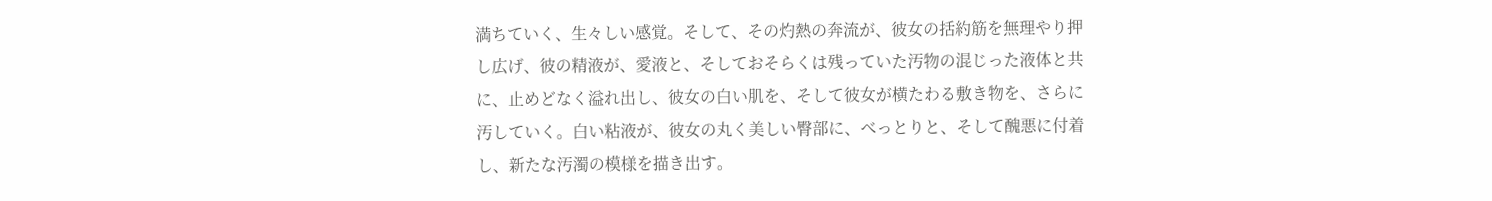満ちていく、生々しい感覚。そして、その灼熱の奔流が、彼女の括約筋を無理やり押し広げ、彼の精液が、愛液と、そしておそらくは残っていた汚物の混じった液体と共に、止めどなく溢れ出し、彼女の白い肌を、そして彼女が横たわる敷き物を、さらに汚していく。白い粘液が、彼女の丸く美しい臀部に、べっとりと、そして醜悪に付着し、新たな汚濁の模様を描き出す。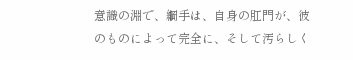意識の淵で、綱手は、自身の肛門が、彼のものによって完全に、そして汚らしく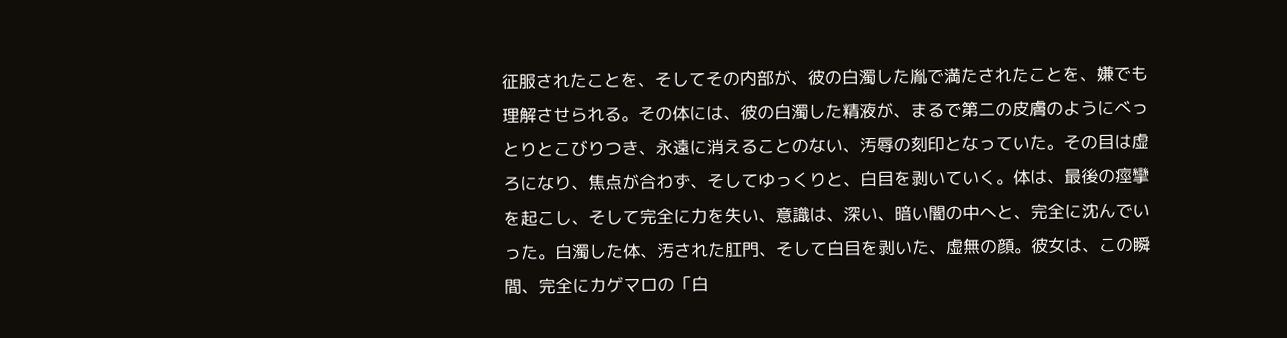征服されたことを、そしてその内部が、彼の白濁した胤で満たされたことを、嫌でも理解させられる。その体には、彼の白濁した精液が、まるで第二の皮膚のようにべっとりとこびりつき、永遠に消えることのない、汚辱の刻印となっていた。その目は虚ろになり、焦点が合わず、そしてゆっくりと、白目を剥いていく。体は、最後の痙攣を起こし、そして完全に力を失い、意識は、深い、暗い闇の中へと、完全に沈んでいった。白濁した体、汚された肛門、そして白目を剥いた、虚無の顔。彼女は、この瞬間、完全にカゲマロの「白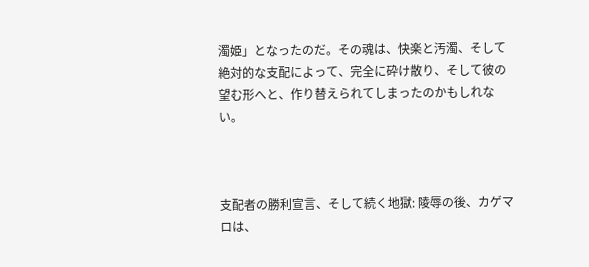濁姫」となったのだ。その魂は、快楽と汚濁、そして絶対的な支配によって、完全に砕け散り、そして彼の望む形へと、作り替えられてしまったのかもしれない。



支配者の勝利宣言、そして続く地獄: 陵辱の後、カゲマロは、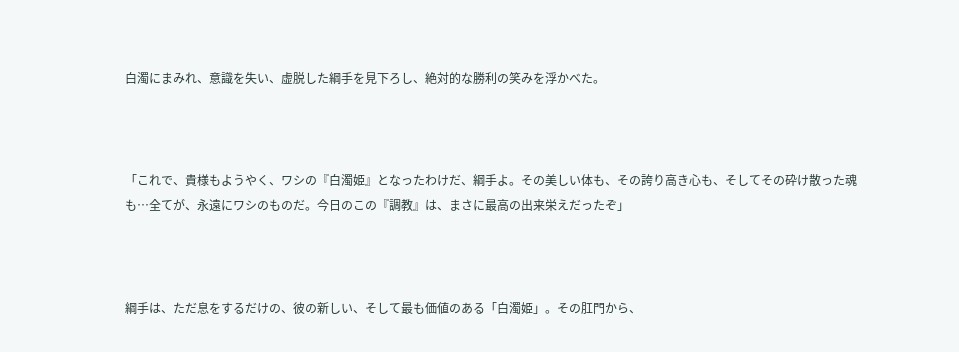白濁にまみれ、意識を失い、虚脱した綱手を見下ろし、絶対的な勝利の笑みを浮かべた。



「これで、貴様もようやく、ワシの『白濁姫』となったわけだ、綱手よ。その美しい体も、その誇り高き心も、そしてその砕け散った魂も…全てが、永遠にワシのものだ。今日のこの『調教』は、まさに最高の出来栄えだったぞ」



綱手は、ただ息をするだけの、彼の新しい、そして最も価値のある「白濁姫」。その肛門から、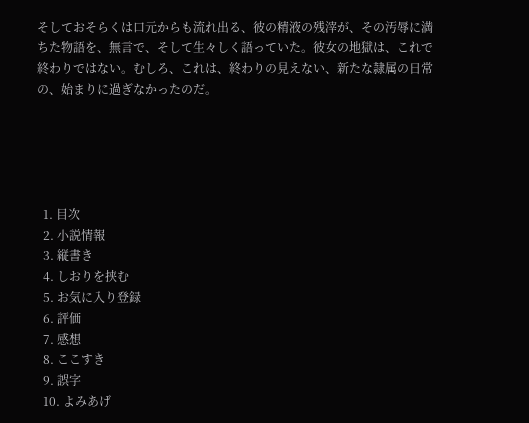そしておそらくは口元からも流れ出る、彼の精液の残滓が、その汚辱に満ちた物語を、無言で、そして生々しく語っていた。彼女の地獄は、これで終わりではない。むしろ、これは、終わりの見えない、新たな隷属の日常の、始まりに過ぎなかったのだ。





  1. 目次
  2. 小説情報
  3. 縦書き
  4. しおりを挟む
  5. お気に入り登録
  6. 評価
  7. 感想
  8. ここすき
  9. 誤字
  10. よみあげ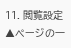11. 閲覧設定
▲ページの一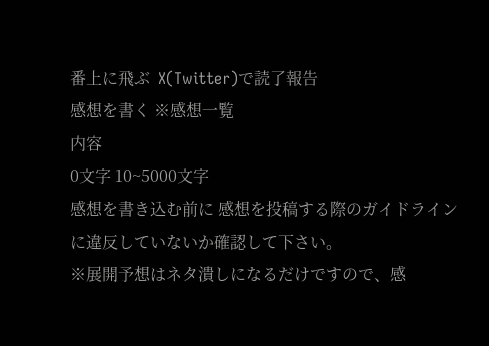番上に飛ぶ  X(Twitter)で読了報告
感想を書く ※感想一覧
内容
0文字 10~5000文字
感想を書き込む前に 感想を投稿する際のガイドライン に違反していないか確認して下さい。
※展開予想はネタ潰しになるだけですので、感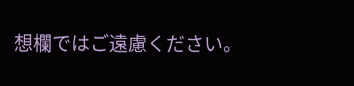想欄ではご遠慮ください。